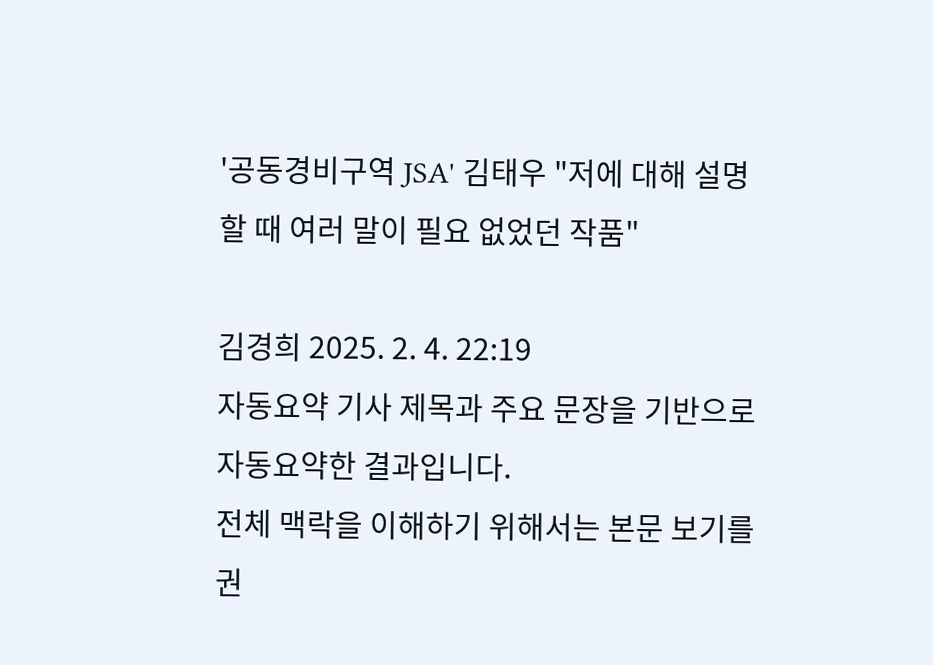'공동경비구역 JSA' 김태우 "저에 대해 설명할 때 여러 말이 필요 없었던 작품"

김경희 2025. 2. 4. 22:19
자동요약 기사 제목과 주요 문장을 기반으로 자동요약한 결과입니다.
전체 맥락을 이해하기 위해서는 본문 보기를 권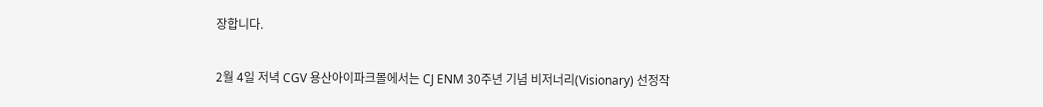장합니다.

2월 4일 저녁 CGV 용산아이파크몰에서는 CJ ENM 30주년 기념 비저너리(Visionary) 선정작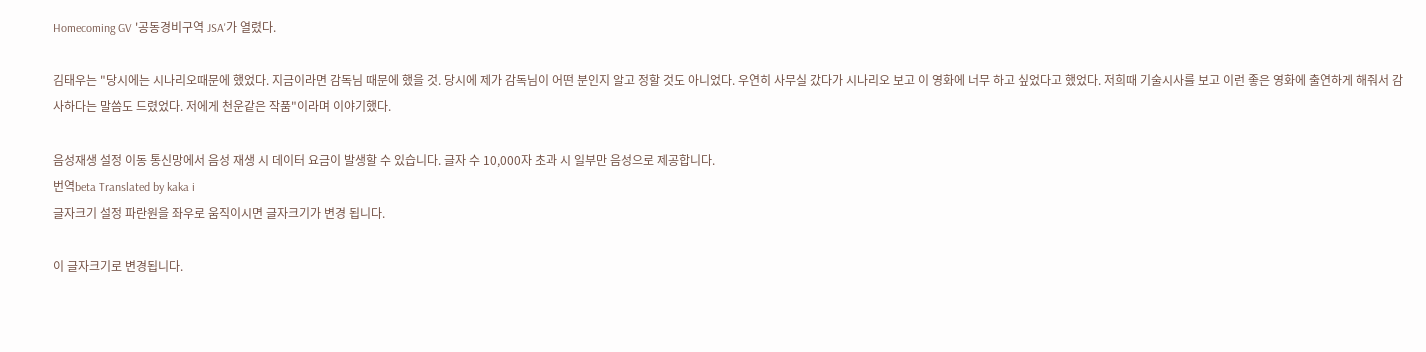Homecoming GV '공동경비구역 JSA'가 열렸다.

김태우는 "당시에는 시나리오때문에 했었다. 지금이라면 감독님 때문에 했을 것. 당시에 제가 감독님이 어떤 분인지 알고 정할 것도 아니었다. 우연히 사무실 갔다가 시나리오 보고 이 영화에 너무 하고 싶었다고 했었다. 저희때 기술시사를 보고 이런 좋은 영화에 출연하게 해줘서 감사하다는 말씀도 드렸었다. 저에게 천운같은 작품"이라며 이야기했다.

음성재생 설정 이동 통신망에서 음성 재생 시 데이터 요금이 발생할 수 있습니다. 글자 수 10,000자 초과 시 일부만 음성으로 제공합니다.
번역beta Translated by kaka i
글자크기 설정 파란원을 좌우로 움직이시면 글자크기가 변경 됩니다.

이 글자크기로 변경됩니다.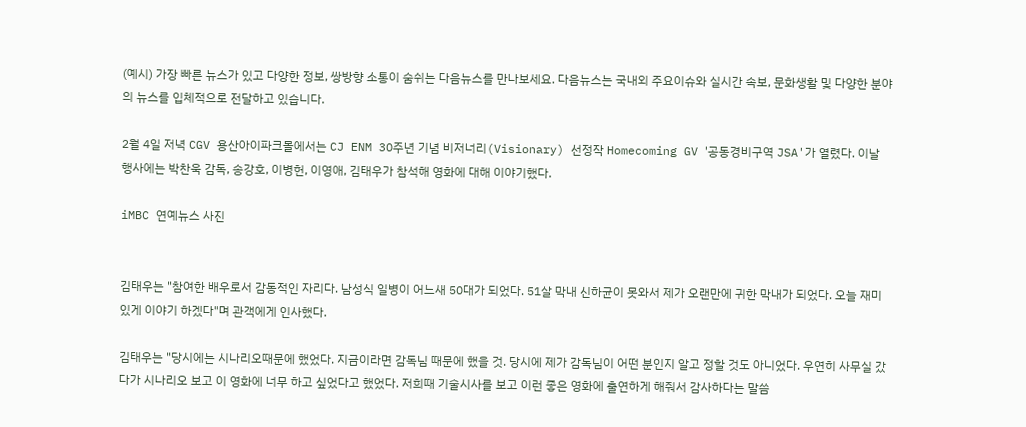(예시) 가장 빠른 뉴스가 있고 다양한 정보, 쌍방향 소통이 숨쉬는 다음뉴스를 만나보세요. 다음뉴스는 국내외 주요이슈와 실시간 속보, 문화생활 및 다양한 분야의 뉴스를 입체적으로 전달하고 있습니다.

2월 4일 저녁 CGV 용산아이파크몰에서는 CJ ENM 30주년 기념 비저너리(Visionary) 선정작 Homecoming GV '공동경비구역 JSA'가 열렸다. 이날 행사에는 박찬욱 감독, 송강호, 이병헌, 이영애, 김태우가 참석해 영화에 대해 이야기했다.

iMBC 연예뉴스 사진


김태우는 "참여한 배우로서 감동적인 자리다. 남성식 일병이 어느새 50대가 되었다. 51살 막내 신하균이 못와서 제가 오랜만에 귀한 막내가 되었다. 오늘 재미있게 이야기 하겠다"며 관객에게 인사했다.

김태우는 "당시에는 시나리오때문에 했었다. 지금이라면 감독님 때문에 했을 것. 당시에 제가 감독님이 어떤 분인지 알고 정할 것도 아니었다. 우연히 사무실 갔다가 시나리오 보고 이 영화에 너무 하고 싶었다고 했었다. 저희때 기술시사를 보고 이런 좋은 영화에 출연하게 해줘서 감사하다는 말씀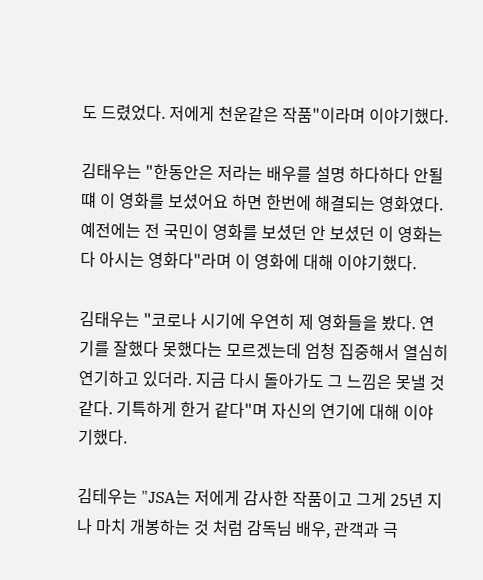도 드렸었다. 저에게 천운같은 작품"이라며 이야기했다.

김태우는 "한동안은 저라는 배우를 설명 하다하다 안될떄 이 영화를 보셨어요 하면 한번에 해결되는 영화였다. 예전에는 전 국민이 영화를 보셨던 안 보셨던 이 영화는 다 아시는 영화다"라며 이 영화에 대해 이야기했다.

김태우는 "코로나 시기에 우연히 제 영화들을 봤다. 연기를 잘했다 못했다는 모르겠는데 엄청 집중해서 열심히 연기하고 있더라. 지금 다시 돌아가도 그 느낌은 못낼 것 같다. 기특하게 한거 같다"며 자신의 연기에 대해 이야기했다.

김테우는 "JSA는 저에게 감사한 작품이고 그게 25년 지나 마치 개봉하는 것 처럼 감독님 배우, 관객과 극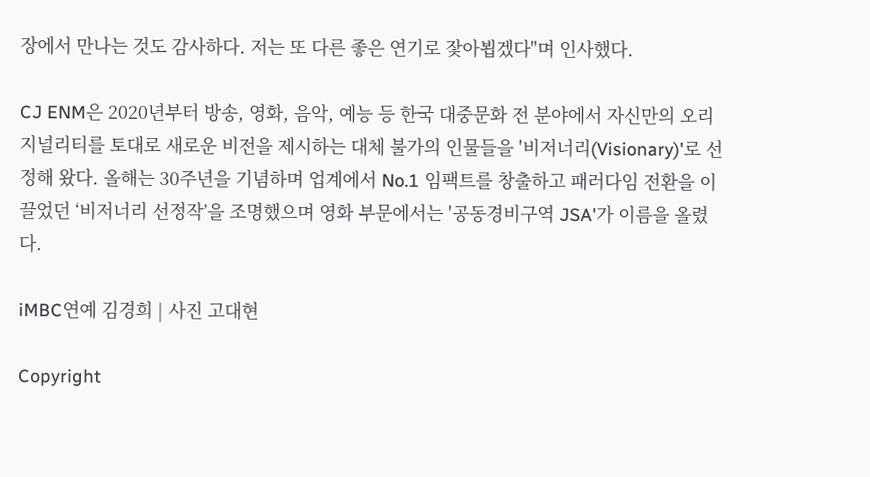장에서 만나는 것도 감사하다. 저는 또 다른 좋은 연기로 잧아뵙겠다"며 인사했다.

CJ ENM은 2020년부터 방송, 영화, 음악, 예능 등 한국 대중문화 전 분야에서 자신만의 오리지널리티를 토대로 새로운 비전을 제시하는 대체 불가의 인물들을 '비저너리(Visionary)'로 선정해 왔다. 올해는 30주년을 기념하며 업계에서 No.1 임팩트를 창출하고 패러다임 전환을 이끌었던 ‘비저너리 선정작’을 조명했으며 영화 부문에서는 '공동경비구역 JSA'가 이름을 올렸다.

iMBC연예 김경희 | 사진 고대현

Copyright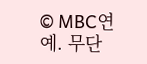© MBC연예. 무단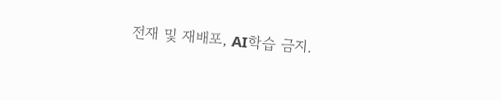전재 및 재배포, AI학습 금지.